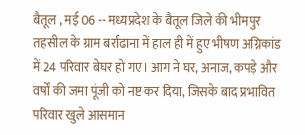बैतूल , मई 06 -- मध्यप्रदेश के बैतूल जिले की भीमपुर तहसील के ग्राम बर्राढाना में हाल ही में हुए भीषण अग्निकांड में 24 परिवार बेघर हो गए। आग ने घर, अनाज, कपड़े और वर्षों की जमा पूंजी को नष्ट कर दिया, जिसके बाद प्रभावित परिवार खुले आसमान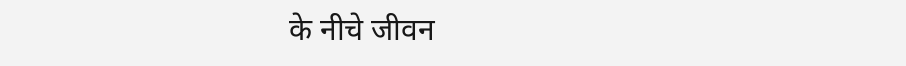के नीचे जीवन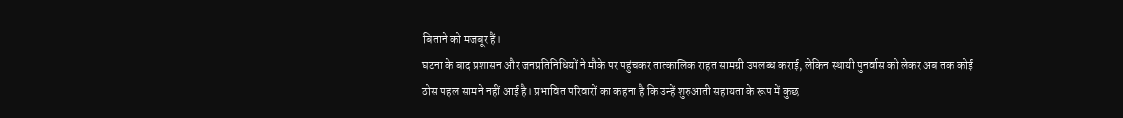बिताने को मजबूर हैं।
घटना के बाद प्रशासन और जनप्रतिनिधियों ने मौके पर पहुंचकर तात्कालिक राहत सामग्री उपलब्ध कराई, लेकिन स्थायी पुनर्वास को लेकर अब तक कोई ठोस पहल सामने नहीं आई है। प्रभावित परिवारों का कहना है कि उन्हें शुरुआती सहायता के रूप में कुछ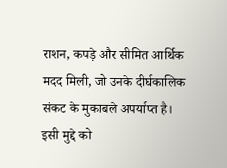राशन, कपड़े और सीमित आर्थिक मदद मिली, जो उनके दीर्घकालिक संकट के मुकाबले अपर्याप्त है।
इसी मुद्दे को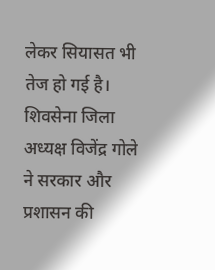लेकर सियासत भी तेज हो गई है। शिवसेना जिला अध्यक्ष विजेंद्र गोले ने सरकार और प्रशासन की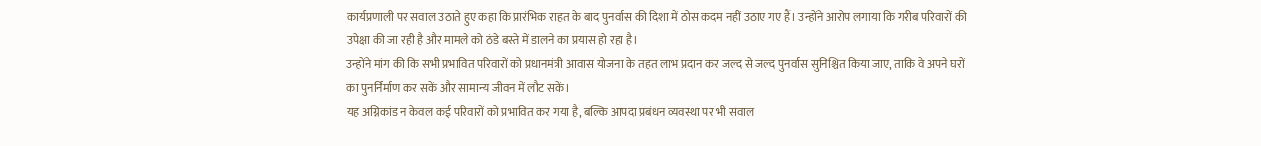कार्यप्रणाली पर सवाल उठाते हुए कहा कि प्रारंभिक राहत के बाद पुनर्वास की दिशा में ठोस कदम नहीं उठाए गए हैं। उन्होंने आरोप लगाया कि गरीब परिवारों की उपेक्षा की जा रही है और मामले को ठंडे बस्ते में डालने का प्रयास हो रहा है।
उन्होंने मांग की कि सभी प्रभावित परिवारों को प्रधानमंत्री आवास योजना के तहत लाभ प्रदान कर जल्द से जल्द पुनर्वास सुनिश्चित किया जाए, ताकि वे अपने घरों का पुनर्निर्माण कर सकें और सामान्य जीवन में लौट सकें।
यह अग्निकांड न केवल कई परिवारों को प्रभावित कर गया है, बल्कि आपदा प्रबंधन व्यवस्था पर भी सवाल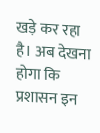खड़े कर रहा है। अब देखना होगा कि प्रशासन इन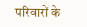परिवारों के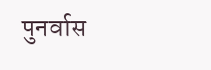पुनर्वास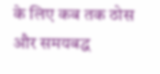के लिए कब तक ठोस और समयबद्ध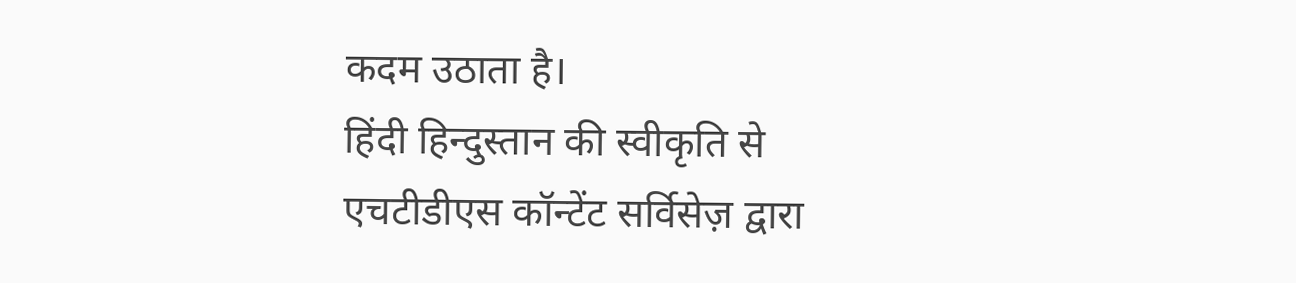कदम उठाता है।
हिंदी हिन्दुस्तान की स्वीकृति से एचटीडीएस कॉन्टेंट सर्विसेज़ द्वारा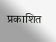प्रकाशित